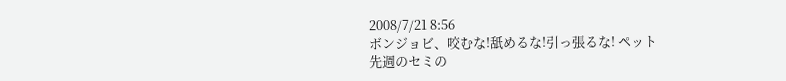2008/7/21 8:56
ボンジョビ、咬むな!舐めるな!引っ張るな! ペット
先週のセミの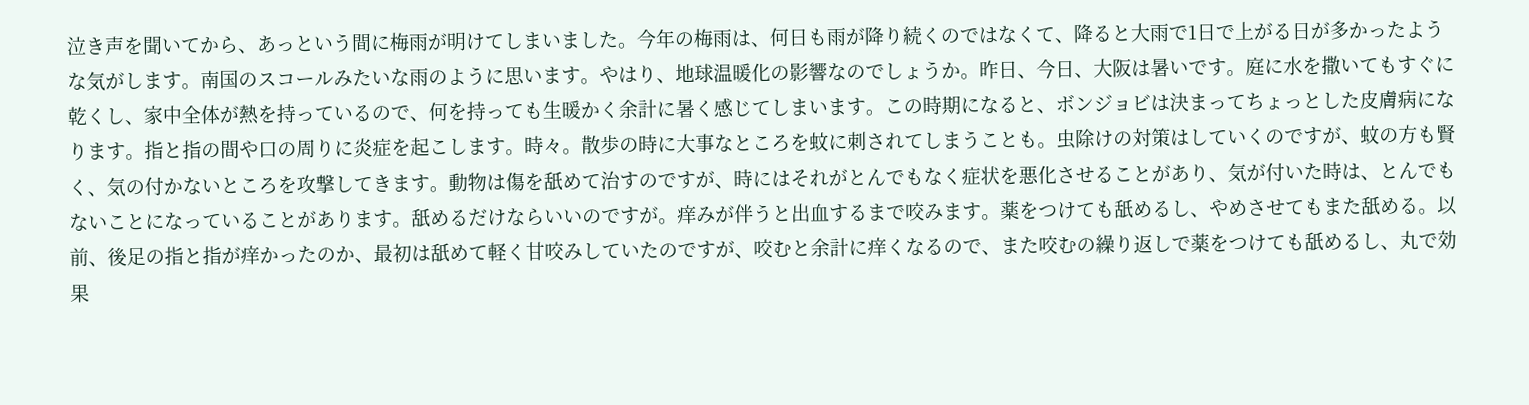泣き声を聞いてから、あっという間に梅雨が明けてしまいました。今年の梅雨は、何日も雨が降り続くのではなくて、降ると大雨で1日で上がる日が多かったような気がします。南国のスコールみたいな雨のように思います。やはり、地球温暖化の影響なのでしょうか。昨日、今日、大阪は暑いです。庭に水を撒いてもすぐに乾くし、家中全体が熱を持っているので、何を持っても生暖かく余計に暑く感じてしまいます。この時期になると、ボンジョビは決まってちょっとした皮膚病になります。指と指の間や口の周りに炎症を起こします。時々。散歩の時に大事なところを蚊に刺されてしまうことも。虫除けの対策はしていくのですが、蚊の方も賢く、気の付かないところを攻撃してきます。動物は傷を舐めて治すのですが、時にはそれがとんでもなく症状を悪化させることがあり、気が付いた時は、とんでもないことになっていることがあります。舐めるだけならいいのですが。痒みが伴うと出血するまで咬みます。薬をつけても舐めるし、やめさせてもまた舐める。以前、後足の指と指が痒かったのか、最初は舐めて軽く甘咬みしていたのですが、咬むと余計に痒くなるので、また咬むの繰り返しで薬をつけても舐めるし、丸で効果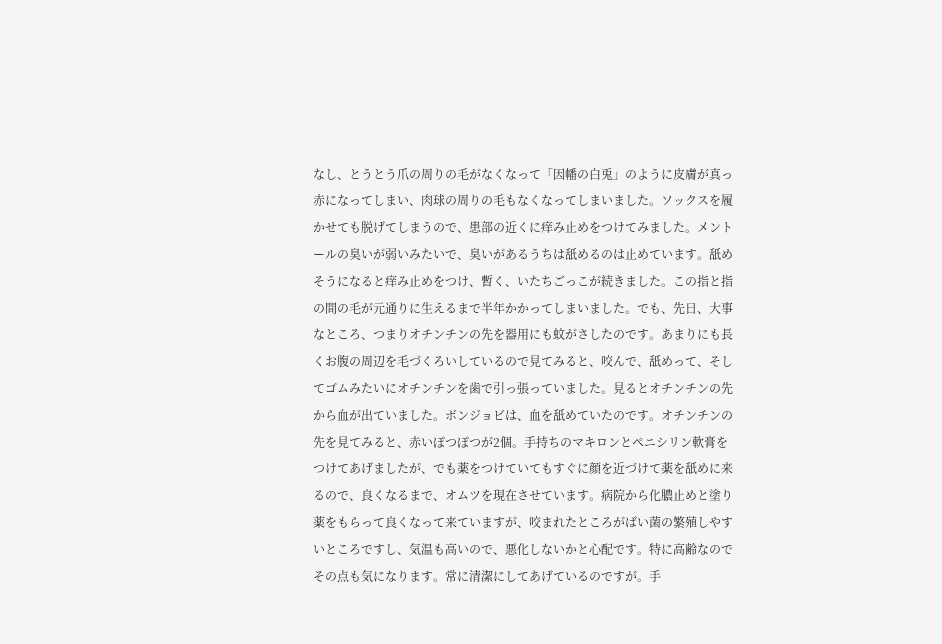なし、とうとう爪の周りの毛がなくなって「因幡の白兎」のように皮膚が真っ赤になってしまい、肉球の周りの毛もなくなってしまいました。ソックスを履かせても脱げてしまうので、患部の近くに痒み止めをつけてみました。メントールの臭いが弱いみたいで、臭いがあるうちは舐めるのは止めています。舐めそうになると痒み止めをつけ、暫く、いたちごっこが続きました。この指と指の間の毛が元通りに生えるまで半年かかってしまいました。でも、先日、大事なところ、つまりオチンチンの先を器用にも蚊がさしたのです。あまりにも長くお腹の周辺を毛づくろいしているので見てみると、咬んで、舐めって、そしてゴムみたいにオチンチンを歯で引っ張っていました。見るとオチンチンの先から血が出ていました。ボンジョビは、血を舐めていたのです。オチンチンの先を見てみると、赤いぽつぽつが2個。手持ちのマキロンとペニシリン軟膏をつけてあげましたが、でも薬をつけていてもすぐに顔を近づけて薬を舐めに来るので、良くなるまで、オムツを現在させています。病院から化膿止めと塗り薬をもらって良くなって来ていますが、咬まれたところがばい菌の繁殖しやすいところですし、気温も高いので、悪化しないかと心配です。特に高齢なのでその点も気になります。常に清潔にしてあげているのですが。手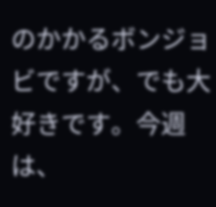のかかるボンジョビですが、でも大好きです。今週は、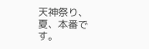天神祭り、夏、本番です。